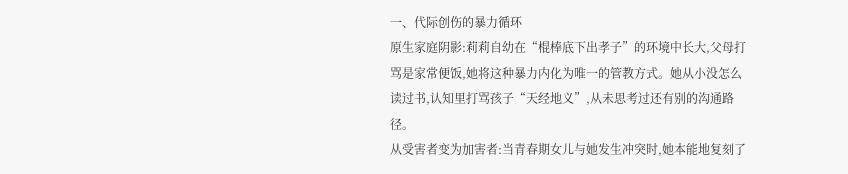一、代际创伤的暴力循环
原生家庭阴影:莉莉自幼在“棍棒底下出孝子”的环境中长大,父母打骂是家常便饭,她将这种暴力内化为唯一的管教方式。她从小没怎么读过书,认知里打骂孩子“天经地义”,从未思考过还有别的沟通路径。
从受害者变为加害者:当青春期女儿与她发生冲突时,她本能地复刻了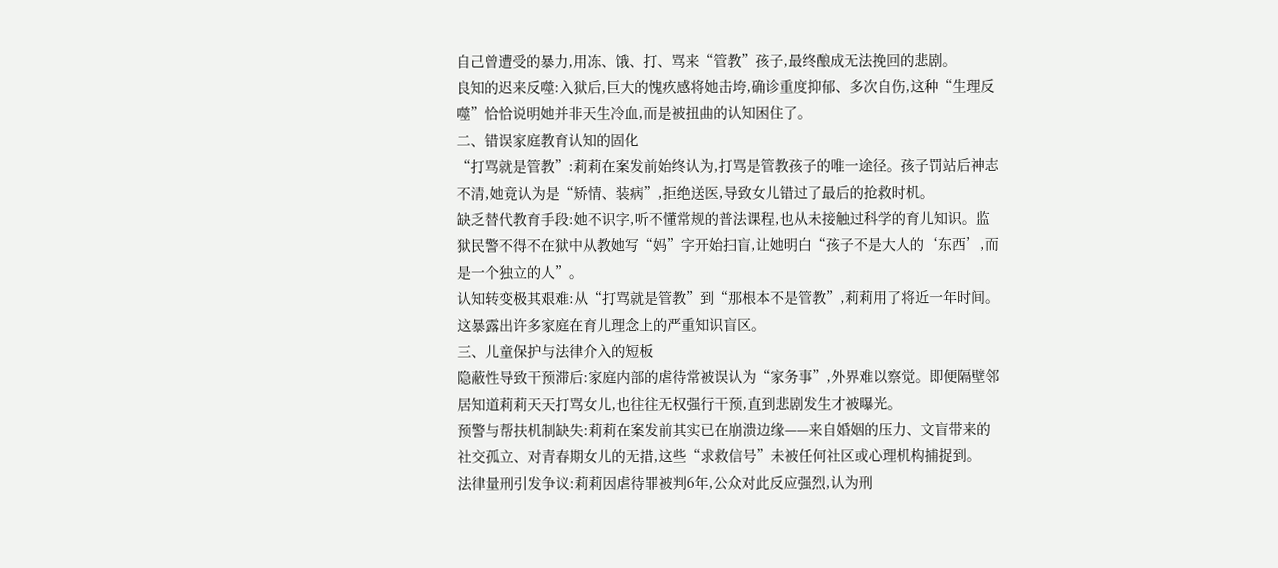自己曾遭受的暴力,用冻、饿、打、骂来“管教”孩子,最终酿成无法挽回的悲剧。
良知的迟来反噬:入狱后,巨大的愧疚感将她击垮,确诊重度抑郁、多次自伤,这种“生理反噬”恰恰说明她并非天生冷血,而是被扭曲的认知困住了。
二、错误家庭教育认知的固化
“打骂就是管教”:莉莉在案发前始终认为,打骂是管教孩子的唯一途径。孩子罚站后神志不清,她竟认为是“矫情、装病”,拒绝送医,导致女儿错过了最后的抢救时机。
缺乏替代教育手段:她不识字,听不懂常规的普法课程,也从未接触过科学的育儿知识。监狱民警不得不在狱中从教她写“妈”字开始扫盲,让她明白“孩子不是大人的‘东西’,而是一个独立的人”。
认知转变极其艰难:从“打骂就是管教”到“那根本不是管教”,莉莉用了将近一年时间。这暴露出许多家庭在育儿理念上的严重知识盲区。
三、儿童保护与法律介入的短板
隐蔽性导致干预滞后:家庭内部的虐待常被误认为“家务事”,外界难以察觉。即便隔壁邻居知道莉莉天天打骂女儿,也往往无权强行干预,直到悲剧发生才被曝光。
预警与帮扶机制缺失:莉莉在案发前其实已在崩溃边缘——来自婚姻的压力、文盲带来的社交孤立、对青春期女儿的无措,这些“求救信号”未被任何社区或心理机构捕捉到。
法律量刑引发争议:莉莉因虐待罪被判6年,公众对此反应强烈,认为刑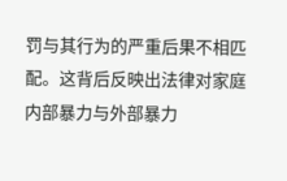罚与其行为的严重后果不相匹配。这背后反映出法律对家庭内部暴力与外部暴力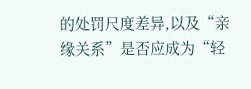的处罚尺度差异,以及“亲缘关系”是否应成为“轻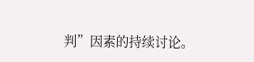判”因素的持续讨论。